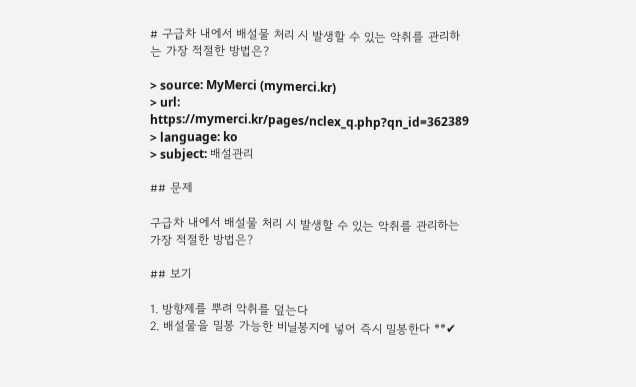# 구급차 내에서 배설물 처리 시 발생할 수 있는 악취를 관리하는 가장 적절한 방법은?

> source: MyMerci (mymerci.kr)
> url: https://mymerci.kr/pages/nclex_q.php?qn_id=362389
> language: ko
> subject: 배설관리

## 문제

구급차 내에서 배설물 처리 시 발생할 수 있는 악취를 관리하는 가장 적절한 방법은?

## 보기

1. 방향제를 뿌려 악취를 덮는다
2. 배설물을 밀봉 가능한 비닐봉지에 넣어 즉시 밀봉한다 **✔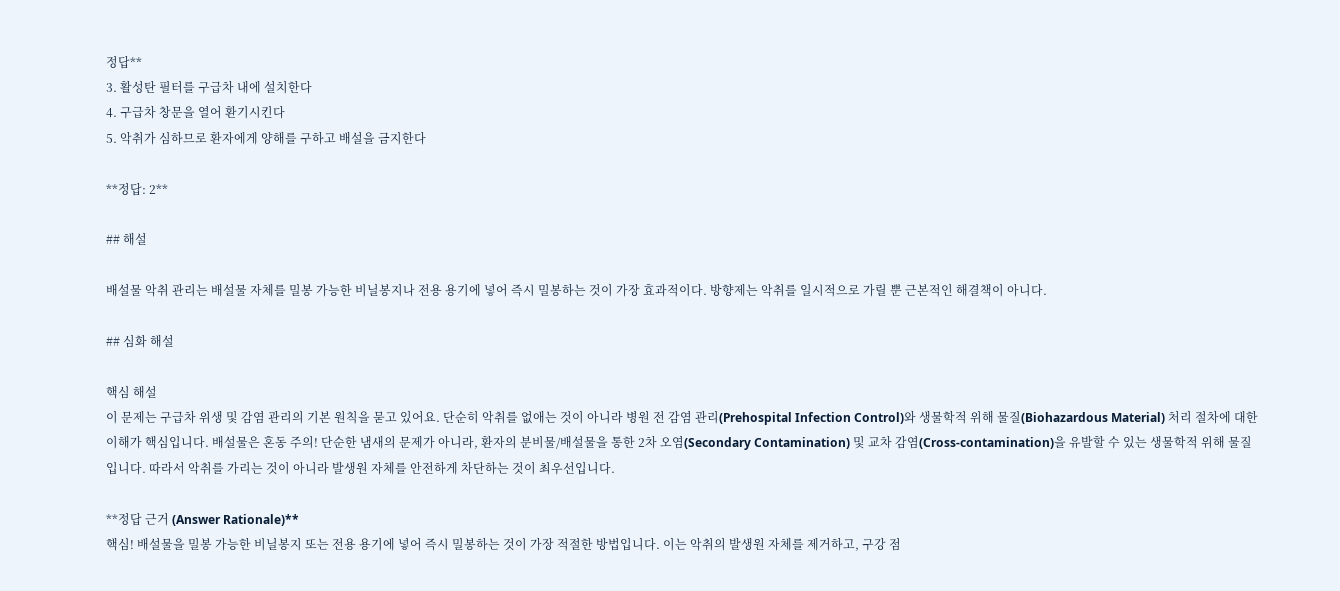정답**
3. 활성탄 필터를 구급차 내에 설치한다
4. 구급차 창문을 열어 환기시킨다
5. 악취가 심하므로 환자에게 양해를 구하고 배설을 금지한다

**정답: 2**

## 해설

배설물 악취 관리는 배설물 자체를 밀봉 가능한 비닐봉지나 전용 용기에 넣어 즉시 밀봉하는 것이 가장 효과적이다. 방향제는 악취를 일시적으로 가릴 뿐 근본적인 해결책이 아니다.

## 심화 해설

핵심 해설
이 문제는 구급차 위생 및 감염 관리의 기본 원칙을 묻고 있어요. 단순히 악취를 없애는 것이 아니라 병원 전 감염 관리(Prehospital Infection Control)와 생물학적 위해 물질(Biohazardous Material) 처리 절차에 대한 이해가 핵심입니다. 배설물은 혼동 주의! 단순한 냄새의 문제가 아니라, 환자의 분비물/배설물을 통한 2차 오염(Secondary Contamination) 및 교차 감염(Cross-contamination)을 유발할 수 있는 생물학적 위해 물질입니다. 따라서 악취를 가리는 것이 아니라 발생원 자체를 안전하게 차단하는 것이 최우선입니다.

**정답 근거 (Answer Rationale)**
핵심! 배설물을 밀봉 가능한 비닐봉지 또는 전용 용기에 넣어 즉시 밀봉하는 것이 가장 적절한 방법입니다. 이는 악취의 발생원 자체를 제거하고, 구강 점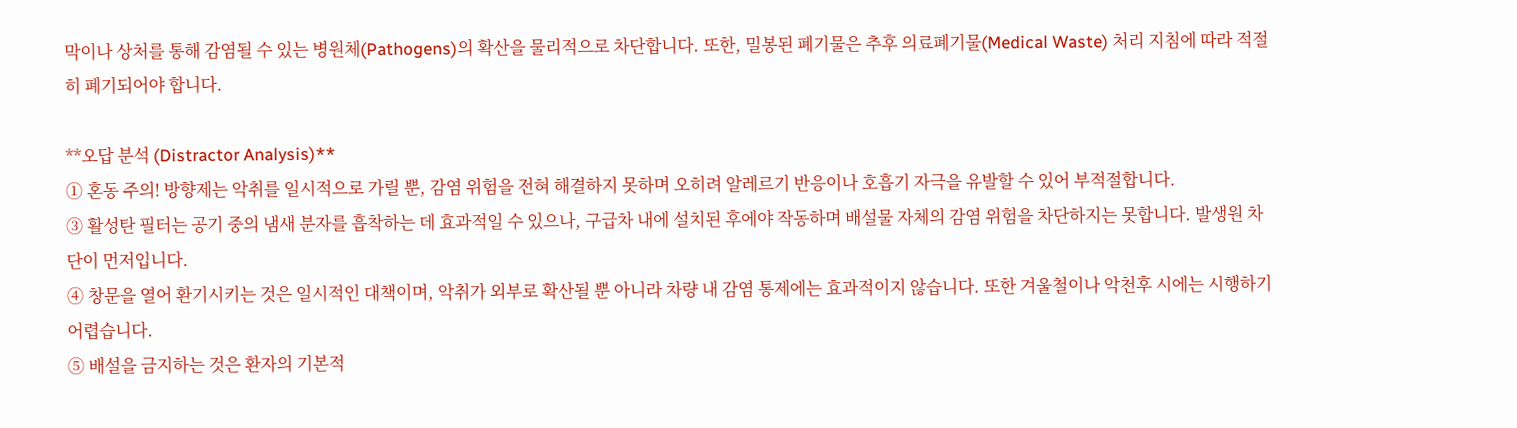막이나 상처를 통해 감염될 수 있는 병원체(Pathogens)의 확산을 물리적으로 차단합니다. 또한, 밀봉된 폐기물은 추후 의료폐기물(Medical Waste) 처리 지침에 따라 적절히 폐기되어야 합니다.

**오답 분석 (Distractor Analysis)**
① 혼동 주의! 방향제는 악취를 일시적으로 가릴 뿐, 감염 위험을 전혀 해결하지 못하며 오히려 알레르기 반응이나 호흡기 자극을 유발할 수 있어 부적절합니다.
③ 활성탄 필터는 공기 중의 냄새 분자를 흡착하는 데 효과적일 수 있으나, 구급차 내에 설치된 후에야 작동하며 배설물 자체의 감염 위험을 차단하지는 못합니다. 발생원 차단이 먼저입니다.
④ 창문을 열어 환기시키는 것은 일시적인 대책이며, 악취가 외부로 확산될 뿐 아니라 차량 내 감염 통제에는 효과적이지 않습니다. 또한 겨울철이나 악천후 시에는 시행하기 어렵습니다.
⑤ 배설을 금지하는 것은 환자의 기본적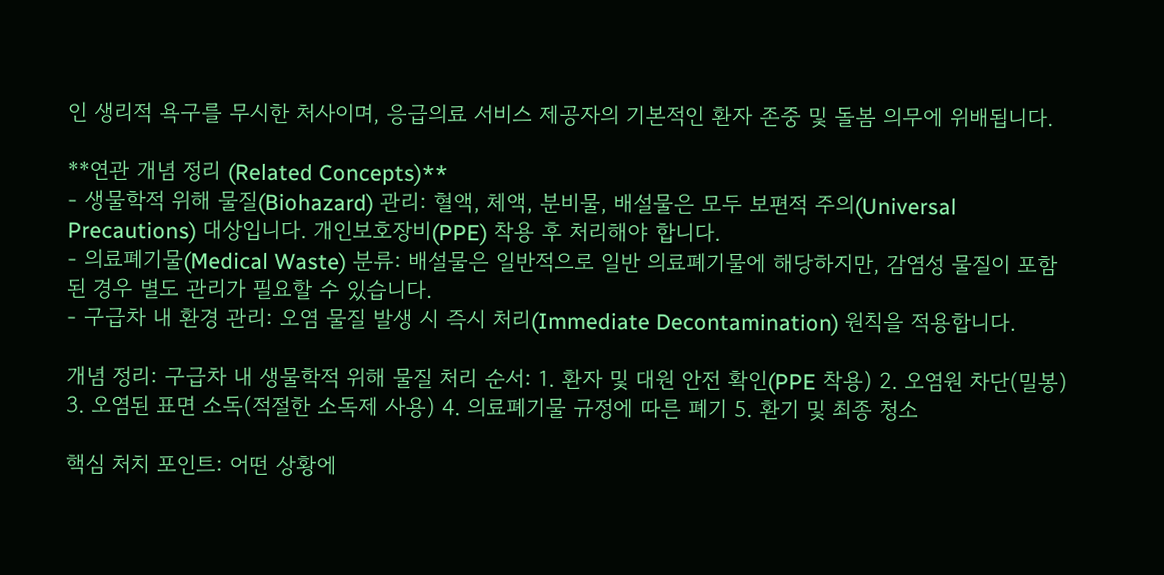인 생리적 욕구를 무시한 처사이며, 응급의료 서비스 제공자의 기본적인 환자 존중 및 돌봄 의무에 위배됩니다.

**연관 개념 정리 (Related Concepts)**
- 생물학적 위해 물질(Biohazard) 관리: 혈액, 체액, 분비물, 배설물은 모두 보편적 주의(Universal Precautions) 대상입니다. 개인보호장비(PPE) 착용 후 처리해야 합니다.
- 의료폐기물(Medical Waste) 분류: 배설물은 일반적으로 일반 의료폐기물에 해당하지만, 감염성 물질이 포함된 경우 별도 관리가 필요할 수 있습니다.
- 구급차 내 환경 관리: 오염 물질 발생 시 즉시 처리(Immediate Decontamination) 원칙을 적용합니다.

개념 정리: 구급차 내 생물학적 위해 물질 처리 순서: 1. 환자 및 대원 안전 확인(PPE 착용) 2. 오염원 차단(밀봉) 3. 오염된 표면 소독(적절한 소독제 사용) 4. 의료폐기물 규정에 따른 폐기 5. 환기 및 최종 청소

핵심 처치 포인트: 어떤 상황에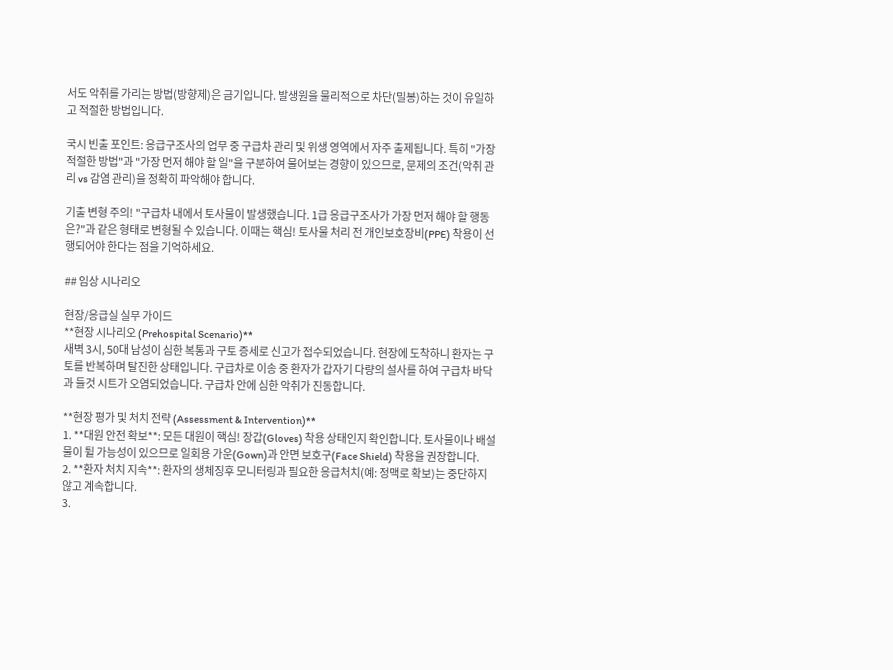서도 악취를 가리는 방법(방향제)은 금기입니다. 발생원을 물리적으로 차단(밀봉)하는 것이 유일하고 적절한 방법입니다.

국시 빈출 포인트: 응급구조사의 업무 중 구급차 관리 및 위생 영역에서 자주 출제됩니다. 특히 "가장 적절한 방법"과 "가장 먼저 해야 할 일"을 구분하여 물어보는 경향이 있으므로, 문제의 조건(악취 관리 vs 감염 관리)을 정확히 파악해야 합니다.

기출 변형 주의! "구급차 내에서 토사물이 발생했습니다. 1급 응급구조사가 가장 먼저 해야 할 행동은?"과 같은 형태로 변형될 수 있습니다. 이때는 핵심! 토사물 처리 전 개인보호장비(PPE) 착용이 선행되어야 한다는 점을 기억하세요.

## 임상 시나리오

현장/응급실 실무 가이드
**현장 시나리오 (Prehospital Scenario)**
새벽 3시, 50대 남성이 심한 복통과 구토 증세로 신고가 접수되었습니다. 현장에 도착하니 환자는 구토를 반복하며 탈진한 상태입니다. 구급차로 이송 중 환자가 갑자기 다량의 설사를 하여 구급차 바닥과 들것 시트가 오염되었습니다. 구급차 안에 심한 악취가 진동합니다.

**현장 평가 및 처치 전략 (Assessment & Intervention)**
1. **대원 안전 확보**: 모든 대원이 핵심! 장갑(Gloves) 착용 상태인지 확인합니다. 토사물이나 배설물이 튈 가능성이 있으므로 일회용 가운(Gown)과 안면 보호구(Face Shield) 착용을 권장합니다.
2. **환자 처치 지속**: 환자의 생체징후 모니터링과 필요한 응급처치(예: 정맥로 확보)는 중단하지 않고 계속합니다.
3.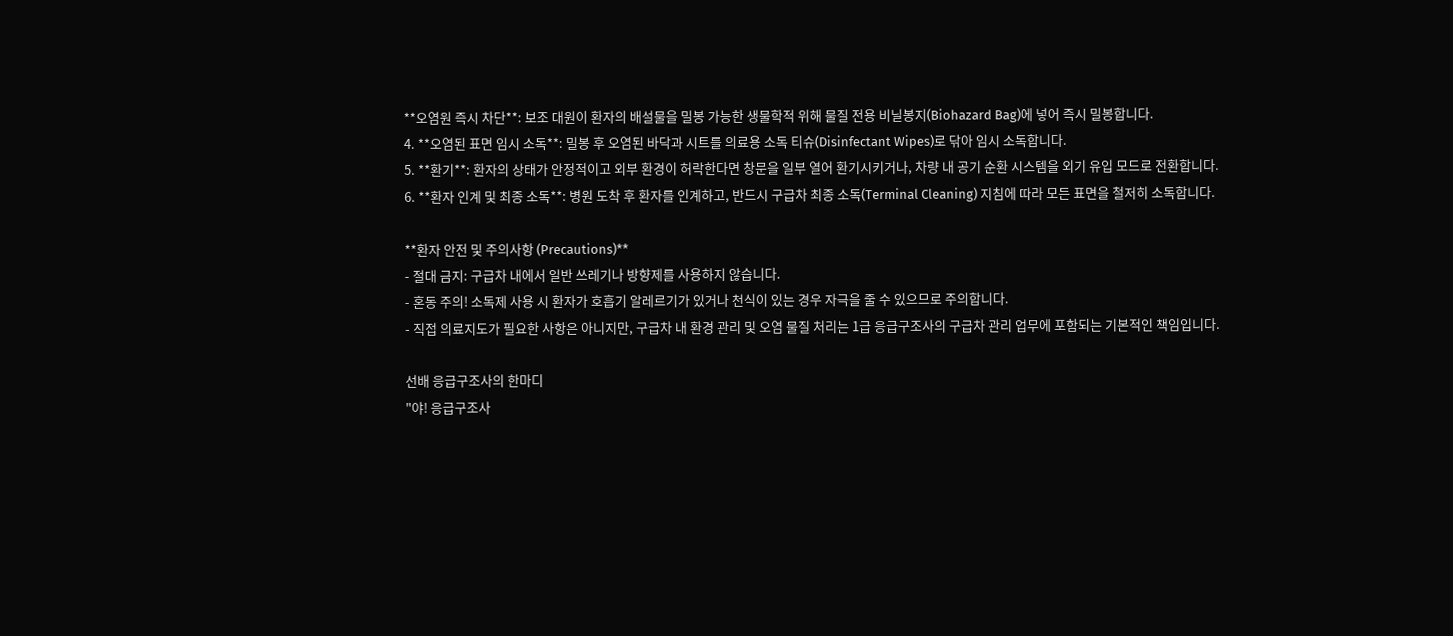**오염원 즉시 차단**: 보조 대원이 환자의 배설물을 밀봉 가능한 생물학적 위해 물질 전용 비닐봉지(Biohazard Bag)에 넣어 즉시 밀봉합니다.
4. **오염된 표면 임시 소독**: 밀봉 후 오염된 바닥과 시트를 의료용 소독 티슈(Disinfectant Wipes)로 닦아 임시 소독합니다.
5. **환기**: 환자의 상태가 안정적이고 외부 환경이 허락한다면 창문을 일부 열어 환기시키거나, 차량 내 공기 순환 시스템을 외기 유입 모드로 전환합니다.
6. **환자 인계 및 최종 소독**: 병원 도착 후 환자를 인계하고, 반드시 구급차 최종 소독(Terminal Cleaning) 지침에 따라 모든 표면을 철저히 소독합니다.

**환자 안전 및 주의사항 (Precautions)**
- 절대 금지: 구급차 내에서 일반 쓰레기나 방향제를 사용하지 않습니다.
- 혼동 주의! 소독제 사용 시 환자가 호흡기 알레르기가 있거나 천식이 있는 경우 자극을 줄 수 있으므로 주의합니다.
- 직접 의료지도가 필요한 사항은 아니지만, 구급차 내 환경 관리 및 오염 물질 처리는 1급 응급구조사의 구급차 관리 업무에 포함되는 기본적인 책임입니다.

선배 응급구조사의 한마디
"야! 응급구조사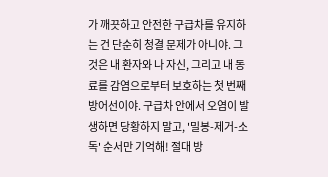가 깨끗하고 안전한 구급차를 유지하는 건 단순히 청결 문제가 아니야. 그것은 내 환자와 나 자신, 그리고 내 동료를 감염으로부터 보호하는 첫 번째 방어선이야. 구급차 안에서 오염이 발생하면 당황하지 말고, '밀봉-제거-소독' 순서만 기억해! 절대 방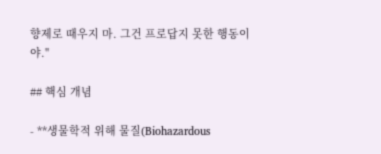향제로 때우지 마. 그건 프로답지 못한 행동이야."

## 핵심 개념

- **생물학적 위해 물질(Biohazardous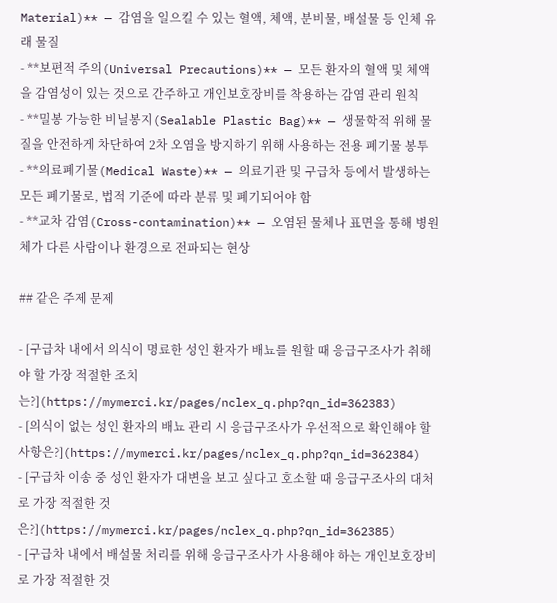Material)** — 감염을 일으킬 수 있는 혈액, 체액, 분비물, 배설물 등 인체 유래 물질
- **보편적 주의(Universal Precautions)** — 모든 환자의 혈액 및 체액을 감염성이 있는 것으로 간주하고 개인보호장비를 착용하는 감염 관리 원칙
- **밀봉 가능한 비닐봉지(Sealable Plastic Bag)** — 생물학적 위해 물질을 안전하게 차단하여 2차 오염을 방지하기 위해 사용하는 전용 폐기물 봉투
- **의료폐기물(Medical Waste)** — 의료기관 및 구급차 등에서 발생하는 모든 폐기물로, 법적 기준에 따라 분류 및 폐기되어야 함
- **교차 감염(Cross-contamination)** — 오염된 물체나 표면을 통해 병원체가 다른 사람이나 환경으로 전파되는 현상

## 같은 주제 문제

- [구급차 내에서 의식이 명료한 성인 환자가 배뇨를 원할 때 응급구조사가 취해야 할 가장 적절한 조치는?](https://mymerci.kr/pages/nclex_q.php?qn_id=362383)
- [의식이 없는 성인 환자의 배뇨 관리 시 응급구조사가 우선적으로 확인해야 할 사항은?](https://mymerci.kr/pages/nclex_q.php?qn_id=362384)
- [구급차 이송 중 성인 환자가 대변을 보고 싶다고 호소할 때 응급구조사의 대처로 가장 적절한 것은?](https://mymerci.kr/pages/nclex_q.php?qn_id=362385)
- [구급차 내에서 배설물 처리를 위해 응급구조사가 사용해야 하는 개인보호장비로 가장 적절한 것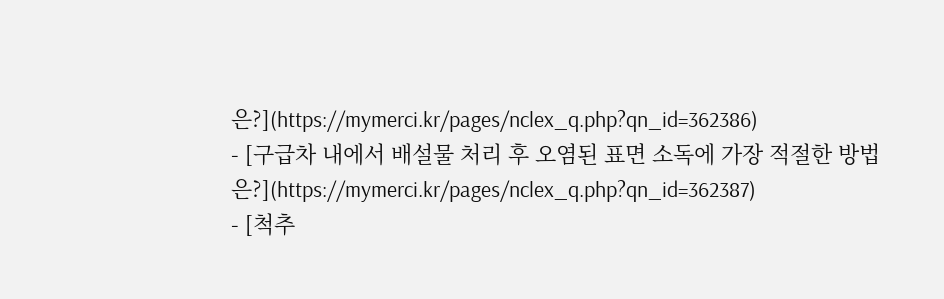은?](https://mymerci.kr/pages/nclex_q.php?qn_id=362386)
- [구급차 내에서 배설물 처리 후 오염된 표면 소독에 가장 적절한 방법은?](https://mymerci.kr/pages/nclex_q.php?qn_id=362387)
- [척추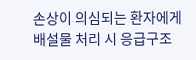손상이 의심되는 환자에게 배설물 처리 시 응급구조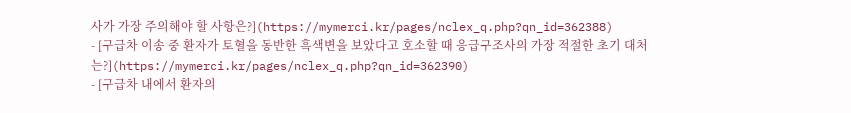사가 가장 주의해야 할 사항은?](https://mymerci.kr/pages/nclex_q.php?qn_id=362388)
- [구급차 이송 중 환자가 토혈을 동반한 흑색변을 보았다고 호소할 때 응급구조사의 가장 적절한 초기 대처는?](https://mymerci.kr/pages/nclex_q.php?qn_id=362390)
- [구급차 내에서 환자의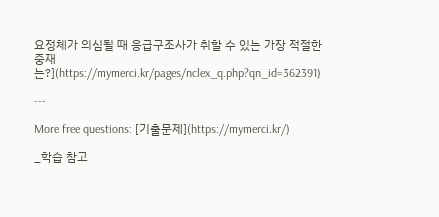요정체가 의심될 때 응급구조사가 취할 수 있는 가장 적절한 중재는?](https://mymerci.kr/pages/nclex_q.php?qn_id=362391)

---

More free questions: [기출문제](https://mymerci.kr/)

_학습 참고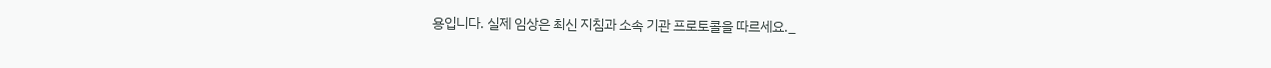용입니다. 실제 임상은 최신 지침과 소속 기관 프로토콜을 따르세요._